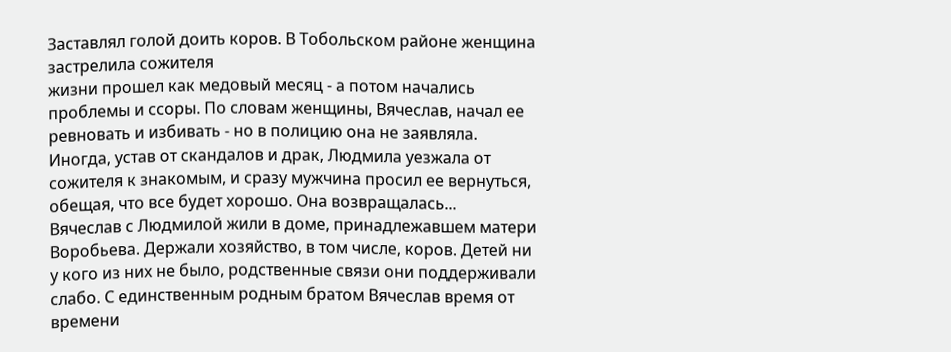Заставлял голой доить коров. В Тобольском районе женщина застрелила сожителя
жизни прошел как медовый месяц - а потом начались проблемы и ссоры. По словам женщины, Вячеслав, начал ее ревновать и избивать - но в полицию она не заявляла. Иногда, устав от скандалов и драк, Людмила уезжала от сожителя к знакомым, и сразу мужчина просил ее вернуться, обещая, что все будет хорошо. Она возвращалась...
Вячеслав с Людмилой жили в доме, принадлежавшем матери Воробьева. Держали хозяйство, в том числе, коров. Детей ни у кого из них не было, родственные связи они поддерживали слабо. С единственным родным братом Вячеслав время от времени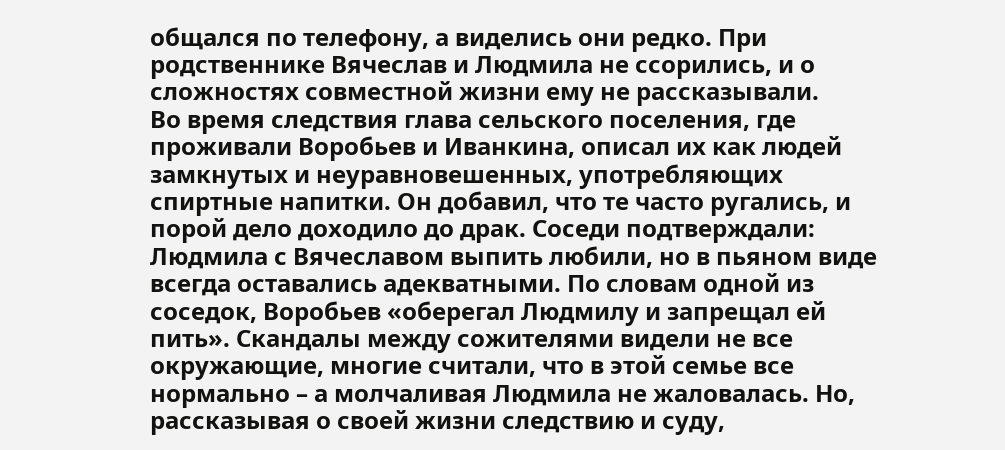общался по телефону, а виделись они редко. При родственнике Вячеслав и Людмила не ссорились, и о сложностях совместной жизни ему не рассказывали.
Во время следствия глава сельского поселения, где проживали Воробьев и Иванкина, описал их как людей замкнутых и неуравновешенных, употребляющих спиртные напитки. Он добавил, что те часто ругались, и порой дело доходило до драк. Соседи подтверждали: Людмила с Вячеславом выпить любили, но в пьяном виде всегда оставались адекватными. По словам одной из соседок, Воробьев «оберегал Людмилу и запрещал ей пить». Скандалы между сожителями видели не все окружающие, многие считали, что в этой семье все нормально – а молчаливая Людмила не жаловалась. Но, рассказывая о своей жизни следствию и суду,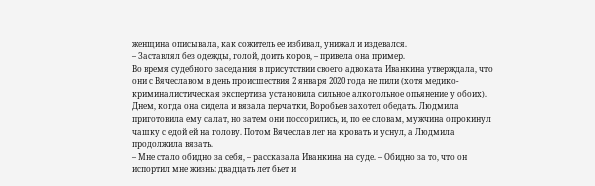женщина описывала, как сожитель ее избивал, унижал и издевался.
– Заставлял без одежды, голой, доить коров, – привела она пример.
Во время судебного заседания в присутствии своего адвоката Иванкина утверждала, что они с Вячеславом в день происшествия 2 января 2020 года не пили (хотя медико-криминалистическая экспертиза установила сильное алкогольное опьянение у обоих). Днем, когда она сидела и вязала перчатки, Воробьев захотел обедать. Людмила приготовила ему салат, но затем они поссорились, и, по ее словам, мужчина опрокинул чашку с едой ей на голову. Потом Вячеслав лег на кровать и уснул, а Людмила продолжила вязать.
– Мне стало обидно за себя, – рассказала Иванкина на суде. – Обидно за то, что он испортил мне жизнь: двадцать лет бьет и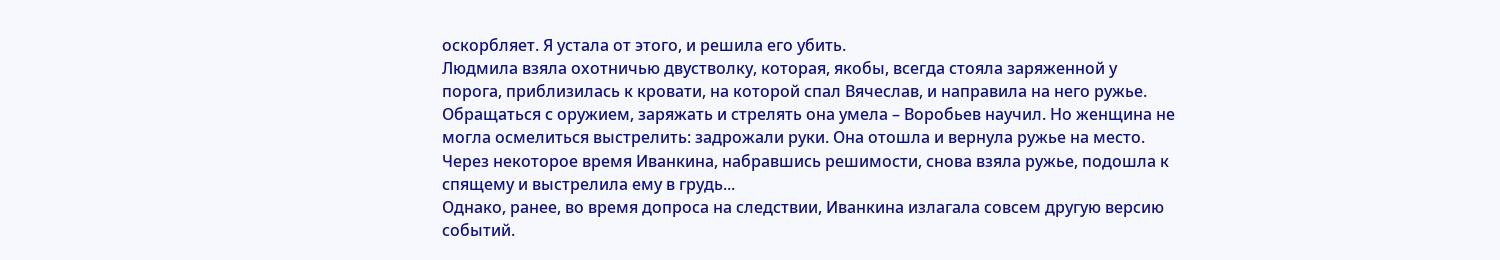оскорбляет. Я устала от этого, и решила его убить.
Людмила взяла охотничью двустволку, которая, якобы, всегда стояла заряженной у порога, приблизилась к кровати, на которой спал Вячеслав, и направила на него ружье. Обращаться с оружием, заряжать и стрелять она умела – Воробьев научил. Но женщина не могла осмелиться выстрелить: задрожали руки. Она отошла и вернула ружье на место. Через некоторое время Иванкина, набравшись решимости, снова взяла ружье, подошла к спящему и выстрелила ему в грудь...
Однако, ранее, во время допроса на следствии, Иванкина излагала совсем другую версию событий.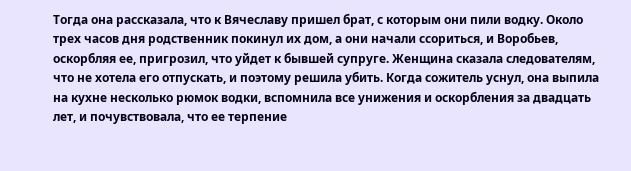Тогда она рассказала, что к Вячеславу пришел брат, с которым они пили водку. Около трех часов дня родственник покинул их дом, а они начали ссориться, и Воробьев, оскорбляя ее, пригрозил, что уйдет к бывшей супруге. Женщина сказала следователям, что не хотела его отпускать, и поэтому решила убить. Когда сожитель уснул, она выпила на кухне несколько рюмок водки, вспомнила все унижения и оскорбления за двадцать лет, и почувствовала, что ее терпение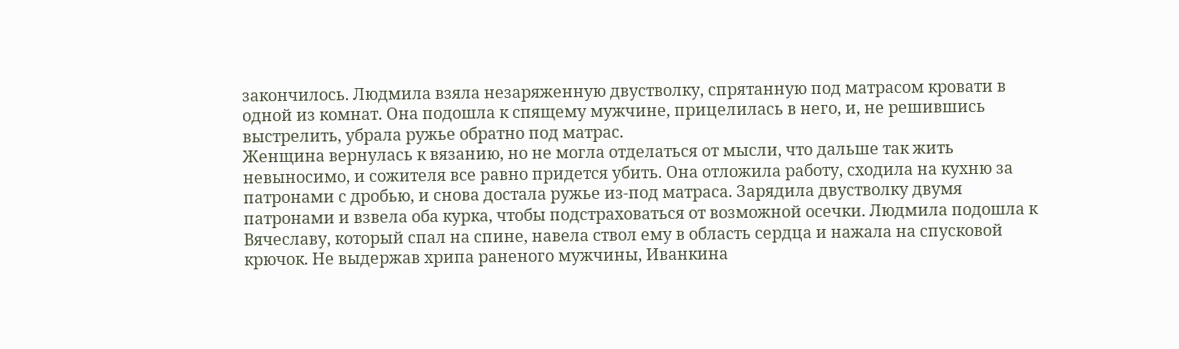закончилось. Людмила взяла незаряженную двустволку, спрятанную под матрасом кровати в одной из комнат. Она подошла к спящему мужчине, прицелилась в него, и, не решившись выстрелить, убрала ружье обратно под матрас.
Женщина вернулась к вязанию, но не могла отделаться от мысли, что дальше так жить невыносимо, и сожителя все равно придется убить. Она отложила работу, сходила на кухню за патронами с дробью, и снова достала ружье из-под матраса. Зарядила двустволку двумя патронами и взвела оба курка, чтобы подстраховаться от возможной осечки. Людмила подошла к Вячеславу, который спал на спине, навела ствол ему в область сердца и нажала на спусковой крючок. Не выдержав хрипа раненого мужчины, Иванкина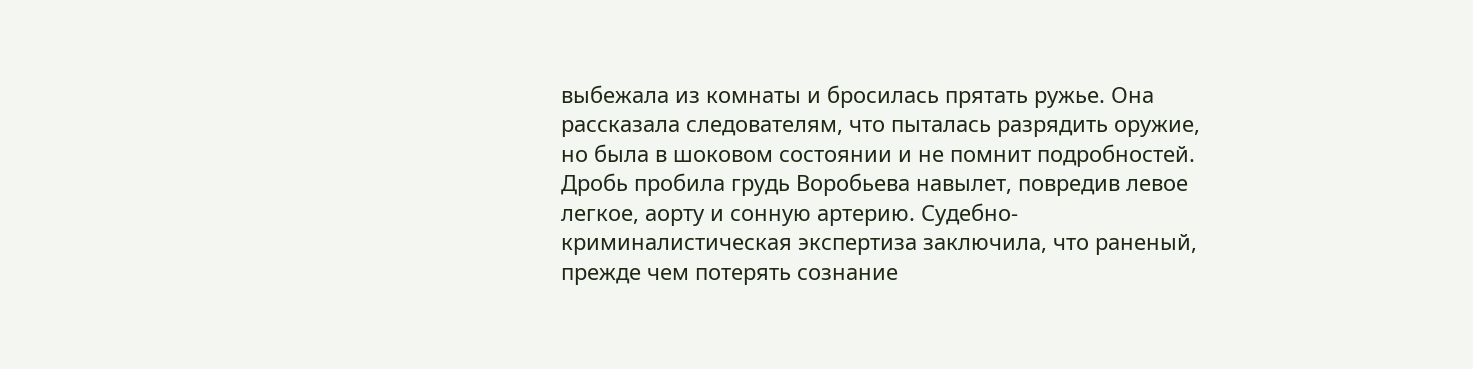выбежала из комнаты и бросилась прятать ружье. Она рассказала следователям, что пыталась разрядить оружие, но была в шоковом состоянии и не помнит подробностей.
Дробь пробила грудь Воробьева навылет, повредив левое легкое, аорту и сонную артерию. Судебно-криминалистическая экспертиза заключила, что раненый, прежде чем потерять сознание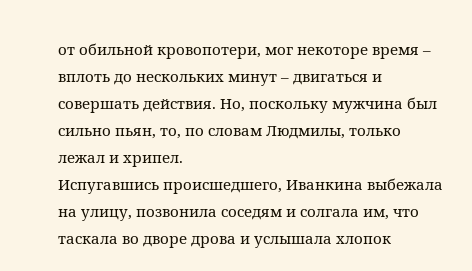от обильной кровопотери, мог некоторе время – вплоть до нескольких минут – двигаться и совершать действия. Но, поскольку мужчина был сильно пьян, то, по словам Людмилы, только лежал и хрипел.
Испугавшись происшедшего, Иванкина выбежала на улицу, позвонила соседям и солгала им, что таскала во дворе дрова и услышала хлопок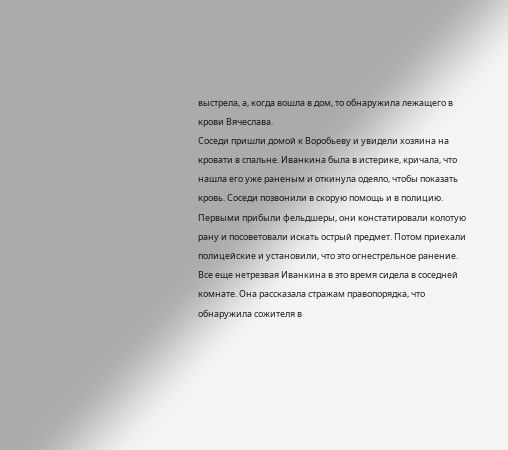выстрела, а, когда вошла в дом, то обнаружила лежащего в крови Вячеслава.
Соседи пришли домой к Воробьеву и увидели хозяина на кровати в спальне. Иванкина была в истерике, кричала, что нашла его уже раненым и откинула одеяло, чтобы показать кровь. Соседи позвонили в скорую помощь и в полицию. Первыми прибыли фельдшеры, они констатировали колотую рану и посоветовали искать острый предмет. Потом приехали полицейские и установили, что это огнестрельное ранение.
Все еще нетрезвая Иванкина в это время сидела в соседней комнате. Она рассказала стражам правопорядка, что обнаружила сожителя в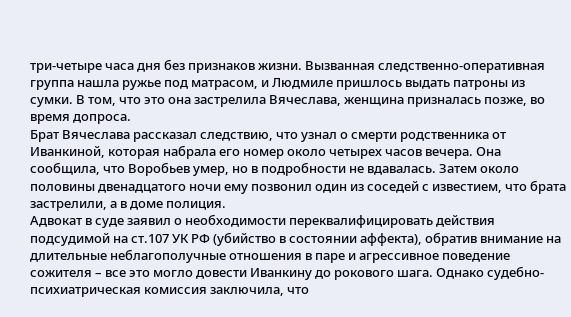три-четыре часа дня без признаков жизни. Вызванная следственно-оперативная группа нашла ружье под матрасом, и Людмиле пришлось выдать патроны из сумки. В том, что это она застрелила Вячеслава, женщина призналась позже, во время допроса.
Брат Вячеслава рассказал следствию, что узнал о смерти родственника от Иванкиной, которая набрала его номер около четырех часов вечера. Она сообщила, что Воробьев умер, но в подробности не вдавалась. Затем около половины двенадцатого ночи ему позвонил один из соседей с известием, что брата застрелили, а в доме полиция.
Адвокат в суде заявил о необходимости переквалифицировать действия подсудимой на ст.107 УК РФ (убийство в состоянии аффекта), обратив внимание на длительные неблагополучные отношения в паре и агрессивное поведение сожителя – все это могло довести Иванкину до рокового шага. Однако судебно-психиатрическая комиссия заключила, что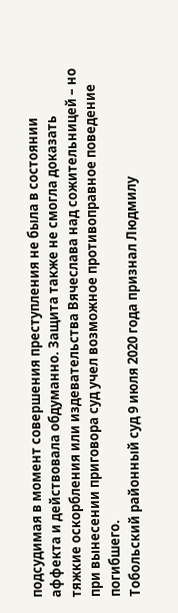подсудимая в момент совершения преступления не была в состоянии аффекта и действовала обдуманно. Защита также не смогла доказать тяжкие оскорбления или издевательства Вячеслава над сожительницей – но при вынесении приговора суд учел возможное противоправное поведение погибшего.
Тобольский районный суд 9 июля 2020 года признал Людмилу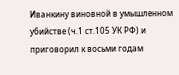Иванкину виновной в умышленном убийстве (ч.1 ст.105 УК РФ) и приговорил к восьми годам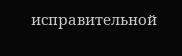исправительной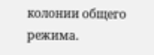колонии общего режима.